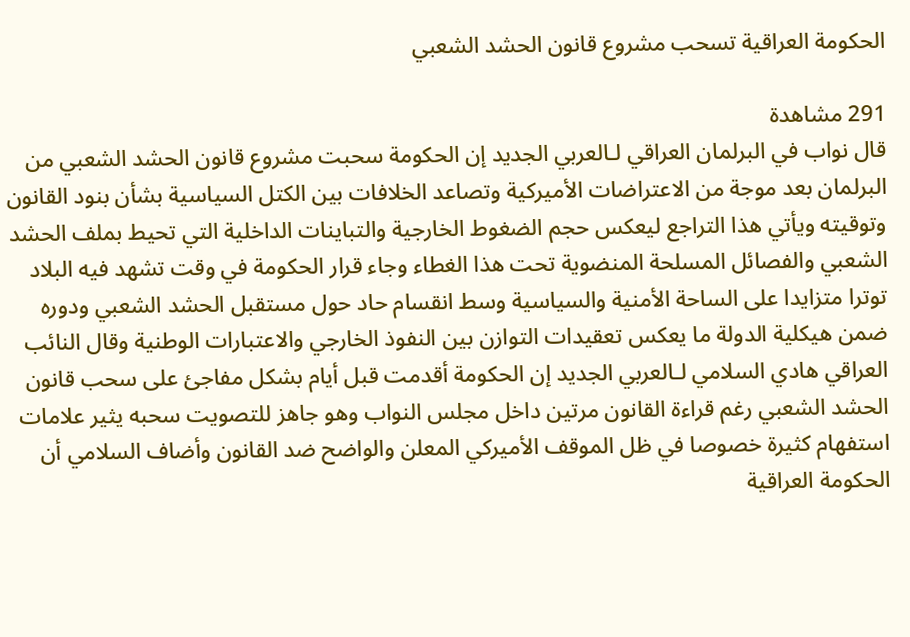الحكومة العراقية تسحب مشروع قانون الحشد الشعبي

291 مشاهدة
قال نواب في البرلمان العراقي لـالعربي الجديد إن الحكومة سحبت مشروع قانون الحشد الشعبي من البرلمان بعد موجة من الاعتراضات الأميركية وتصاعد الخلافات بين الكتل السياسية بشأن بنود القانون وتوقيته ويأتي هذا التراجع ليعكس حجم الضغوط الخارجية والتباينات الداخلية التي تحيط بملف الحشد الشعبي والفصائل المسلحة المنضوية تحت هذا الغطاء وجاء قرار الحكومة في وقت تشهد فيه البلاد توترا متزايدا على الساحة الأمنية والسياسية وسط انقسام حاد حول مستقبل الحشد الشعبي ودوره ضمن هيكلية الدولة ما يعكس تعقيدات التوازن بين النفوذ الخارجي والاعتبارات الوطنية وقال النائب العراقي هادي السلامي لـالعربي الجديد إن الحكومة أقدمت قبل أيام بشكل مفاجئ على سحب قانون الحشد الشعبي رغم قراءة القانون مرتين داخل مجلس النواب وهو جاهز للتصويت سحبه يثير علامات استفهام كثيرة خصوصا في ظل الموقف الأميركي المعلن والواضح ضد القانون وأضاف السلامي أن الحكومة العراقية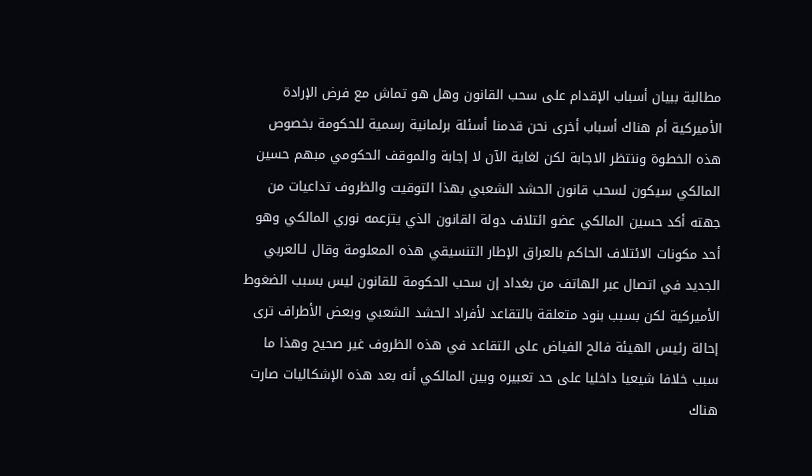مطالبة ببيان أسباب الإقدام على سحب القانون وهل هو تماش مع فرض الإرادة الأميركية أم هناك أسباب أخرى نحن قدمنا أسئلة برلمانية رسمية للحكومة بخصوص هذه الخطوة وننتظر الاجابة لكن لغاية الآن لا إجابة والموقف الحكومي مبهم حسين المالكي سيكون لسحب قانون الحشد الشعبي بهذا التوقيت والظروف تداعيات من جهته أكد حسين المالكي عضو ائتلاف دولة القانون الذي يتزعمه نوري المالكي وهو أحد مكونات الائتلاف الحاكم بالعراق الإطار التنسيقي هذه المعلومة وقال لـالعربي الجديد في اتصال عبر الهاتف من بغداد إن سحب الحكومة للقانون ليس بسبب الضغوط الأميركية لكن بسبب بنود متعلقة بالتقاعد لأفراد الحشد الشعبي وبعض الأطراف ترى إحالة رئيس الهيئة فالح الفياض على التقاعد في هذه الظروف غير صحيح وهذا ما سبب خلافا شيعيا داخليا على حد تعبيره وبين المالكي أنه بعد هذه الإشكاليات صارت هناك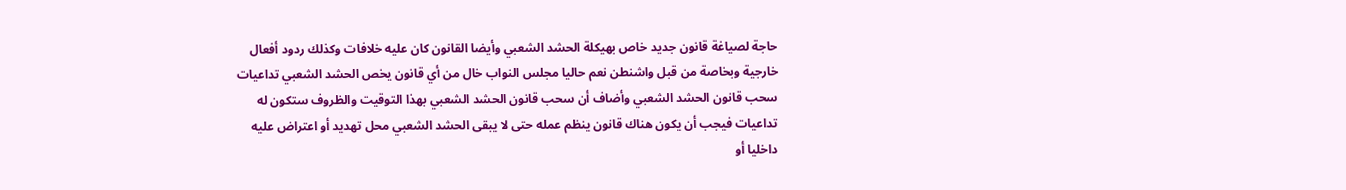حاجة لصياغة قانون جديد خاص بهيكلة الحشد الشعبي وأيضا القانون كان عليه خلافات وكذلك ردود أفعال خارجية وبخاصة من قبل واشنطن نعم حاليا مجلس النواب خال من أي قانون يخص الحشد الشعبي تداعيات سحب قانون الحشد الشعبي وأضاف أن سحب قانون الحشد الشعبي بهذا التوقيت والظروف ستكون له تداعيات فيجب أن يكون هناك قانون ينظم عمله حتى لا يبقى الحشد الشعبي محل تهديد أو اعتراض عليه داخليا أو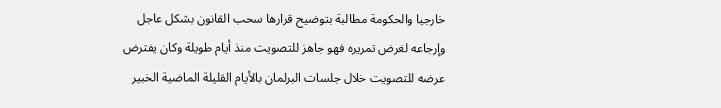خارجيا والحكومة مطالبة بتوضيح قرارها سحب القانون بشكل عاجل وإرجاعه لغرض تمريره فهو جاهز للتصويت منذ أيام طويلة وكان يفترض عرضه للتصويت خلال جلسات البرلمان بالأيام القليلة الماضية الخبير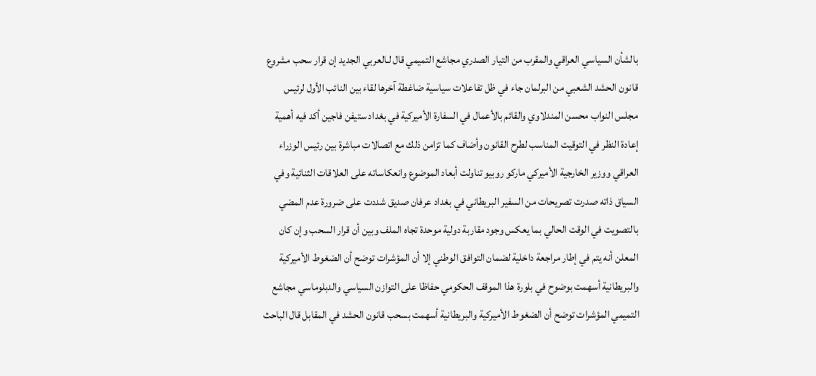بالشأن السياسي العراقي والمقرب من التيار الصدري مجاشع التميمي قال لـالعربي الجديد إن قرار سحب مشروع قانون الحشد الشعبي من البرلمان جاء في ظل تفاعلات سياسية ضاغطة آخرها لقاء بين النائب الأول لرئيس مجلس النواب محسن المندلاوي والقائم بالأعمال في السفارة الأميركية في بغداد ستيفن فاجين أكد فيه أهمية إعادة النظر في التوقيت المناسب لطرح القانون وأضاف كما تزامن ذلك مع اتصالات مباشرة بين رئيس الوزراء العراقي ووزير الخارجية الأميركي ماركو روبيو تناولت أبعاد الموضوع وانعكاساته على العلاقات الثنائية وفي السياق ذاته صدرت تصريحات من السفير البريطاني في بغداد عرفان صديق شددت على ضرورة عدم المضي بالتصويت في الوقت الحالي بما يعكس وجود مقاربة دولية موحدة تجاه الملف وبين أن قرار السحب وإن كان المعلن أنه يتم في إطار مراجعة داخلية لضمان التوافق الوطني إلا أن المؤشرات توضح أن الضغوط الأميركية والبريطانية أسهمت بوضوح في بلورة هذا الموقف الحكومي حفاظا على التوازن السياسي والدبلوماسي مجاشع التميمي المؤشرات توضح أن الضغوط الأميركية والبريطانية أسهمت بسحب قانون الحشد في المقابل قال الباحث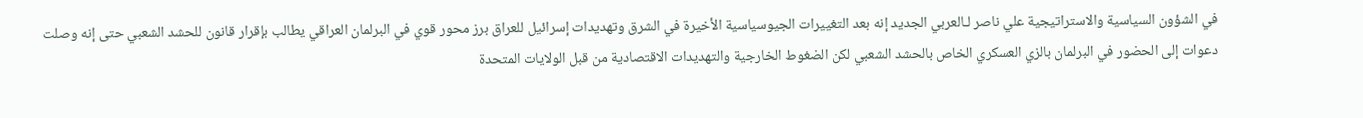في الشؤون السياسية والاستراتيجية علي ناصر لـالعربي الجديد إنه بعد التغييرات الجيوسياسية الأخيرة في الشرق وتهديدات إسرائيل للعراق برز محور قوي في البرلمان العراقي يطالب بإقرار قانون للحشد الشعبي حتى إنه وصلت دعوات إلى الحضور في البرلمان بالزي العسكري الخاص بالحشد الشعبي لكن الضغوط الخارجية والتهديدات الاقتصادية من قبل الولايات المتحدة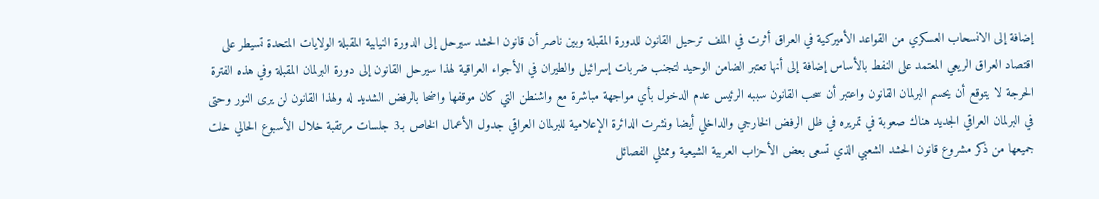إضافة إلى الانسحاب العسكري من القواعد الأميركية في العراق أثرت في الملف ترحيل القانون للدورة المقبلة وبين ناصر أن قانون الحشد سيرحل إلى الدورة النيابية المقبلة الولايات المتحدة تسيطر على اقتصاد العراق الريعي المعتمد على النفط بالأساس إضافة إلى أنها تعتبر الضامن الوحيد لتجنب ضربات إسرائيل والطيران في الأجواء العراقية لهذا سيرحل القانون إلى دورة البرلمان المقبلة وفي هذه الفترة الحرجة لا يتوقع أن يحسم البرلمان القانون واعتبر أن سحب القانون سببه الرئيس عدم الدخول بأي مواجهة مباشرة مع واشنطن التي كان موقفها واضحا بالرفض الشديد له ولهذا القانون لن يرى النور وحتى في البرلمان العراقي الجديد هناك صعوبة في تمريره في ظل الرفض الخارجي والداخلي أيضا ونشرت الدائرة الإعلامية للبرلمان العراقي جدول الأعمال الخاص بـ3 جلسات مرتقبة خلال الأسبوع الحالي خلت جميعها من ذكر مشروع قانون الحشد الشعبي الذي تسعى بعض الأحزاب العربية الشيعية وممثلي الفصائل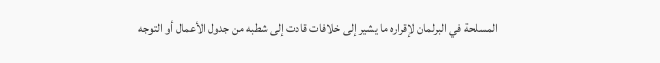المسلحة في البرلمان لإقراره ما يشير إلى خلافات قادت إلى شطبه من جدول الأعمال أو التوجه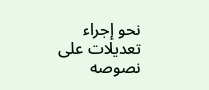نحو إجراء تعديلات على نصوصه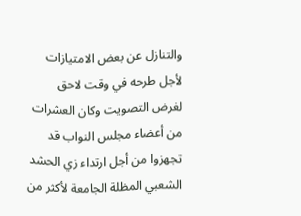والتنازل عن بعض الامتيازات لأجل طرحه في وقت لاحق لغرض التصويت وكان العشرات من أعضاء مجلس النواب قد تجهزوا من أجل ارتداء زي الحشد الشعبي المظلة الجامعة لأكثر من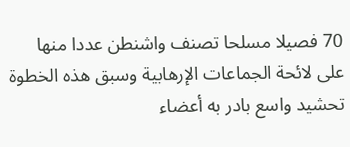70 فصيلا مسلحا تصنف واشنطن عددا منها على لائحة الجماعات الإرهابية وسبق هذه الخطوة تحشيد واسع بادر به أعضاء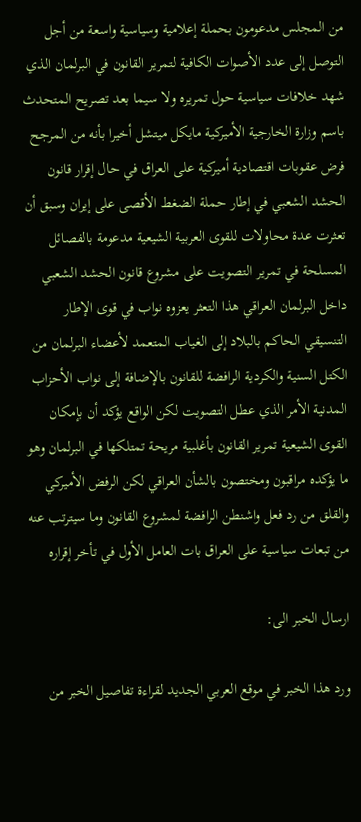من المجلس مدعومون بحملة إعلامية وسياسية واسعة من أجل التوصل إلى عدد الأصوات الكافية لتمرير القانون في البرلمان الذي شهد خلافات سياسية حول تمريره ولا سيما بعد تصريح المتحدث باسم وزارة الخارجية الأميركية مايكل ميتشل أخيرا بأنه من المرجح فرض عقوبات اقتصادية أميركية على العراق في حال إقرار قانون الحشد الشعبي في إطار حملة الضغط الأقصى على إيران وسبق أن تعثرت عدة محاولات للقوى العربية الشيعية مدعومة بالفصائل المسلحة في تمرير التصويت على مشروع قانون الحشد الشعبي داخل البرلمان العراقي هذا التعثر يعزوه نواب في قوى الإطار التنسيقي الحاكم بالبلاد إلى الغياب المتعمد لأعضاء البرلمان من الكتل السنية والكردية الرافضة للقانون بالإضافة إلى نواب الأحزاب المدنية الأمر الذي عطل التصويت لكن الواقع يؤكد أن بإمكان القوى الشيعية تمرير القانون بأغلبية مريحة تمتلكها في البرلمان وهو ما يؤكده مراقبون ومختصون بالشأن العراقي لكن الرفض الأميركي والقلق من رد فعل واشنطن الرافضة لمشروع القانون وما سيترتب عنه من تبعات سياسية على العراق بات العامل الأول في تأخر إقراره

ارسال الخبر الى:

ورد هذا الخبر في موقع العربي الجديد لقراءة تفاصيل الخبر من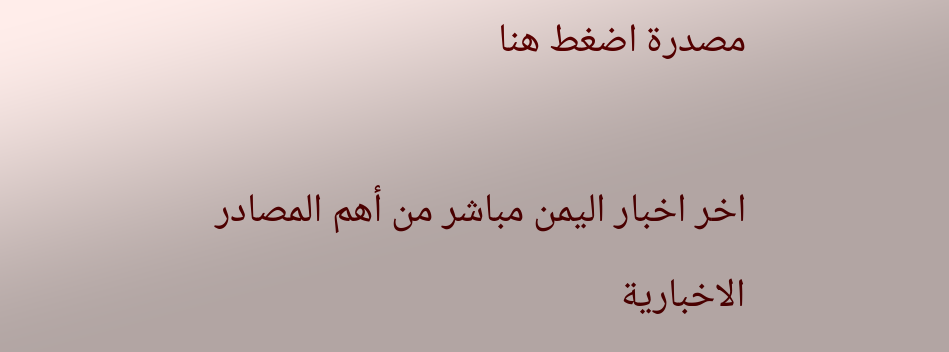مصدرة اضغط هنا

اخر اخبار اليمن مباشر من أهم المصادر الاخبارية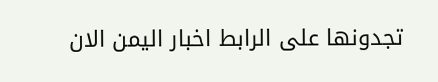تجدونها على الرابط اخبار اليمن الان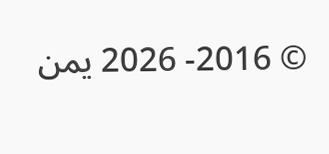© 2016- 2026 يمن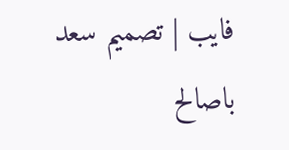فايب | تصميم سعد باصالح